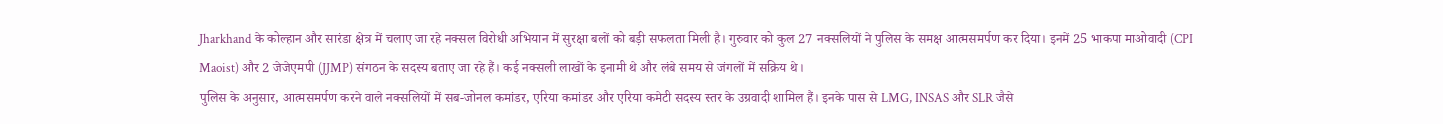Jharkhand के कोल्हान और सारंडा क्षेत्र में चलाए जा रहे नक्सल विरोधी अभियान में सुरक्षा बलों को बड़ी सफलता मिली है। गुरुवार को कुल 27 नक्सलियों ने पुलिस के समक्ष आत्मसमर्पण कर दिया। इनमें 25 भाकपा माओवादी (CPI Maoist) और 2 जेजेएमपी (JJMP) संगठन के सदस्य बताए जा रहे हैं। कई नक्सली लाखों के इनामी थे और लंबे समय से जंगलों में सक्रिय थे।
पुलिस के अनुसार, आत्मसमर्पण करने वाले नक्सलियों में सब-जोनल कमांडर, एरिया कमांडर और एरिया कमेटी सदस्य स्तर के उग्रवादी शामिल हैं। इनके पास से LMG, INSAS और SLR जैसे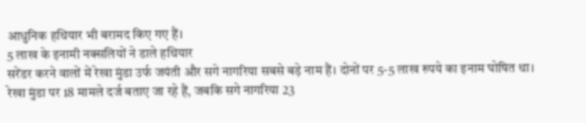आधुनिक हथियार भी बरामद किए गए हैं।
5 लाख के इनामी नक्सलियों ने डाले हथियार
सरेंडर करने वालों में रेखा मुंडा उर्फ जयंती और सगे नागरिया सबसे बड़े नाम हैं। दोनों पर 5-5 लाख रुपये का इनाम घोषित था। रेखा मुंडा पर 18 मामले दर्ज बताए जा रहे हैं, जबकि सगे नागरिया 23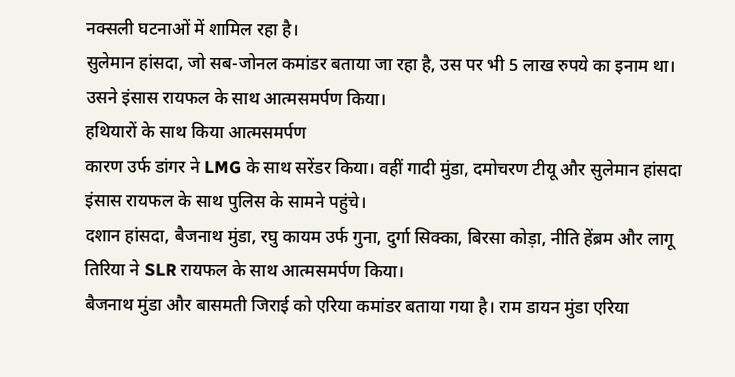नक्सली घटनाओं में शामिल रहा है।
सुलेमान हांसदा, जो सब-जोनल कमांडर बताया जा रहा है, उस पर भी 5 लाख रुपये का इनाम था। उसने इंसास रायफल के साथ आत्मसमर्पण किया।
हथियारों के साथ किया आत्मसमर्पण
कारण उर्फ डांगर ने LMG के साथ सरेंडर किया। वहीं गादी मुंडा, दमोचरण टीयू और सुलेमान हांसदा इंसास रायफल के साथ पुलिस के सामने पहुंचे।
दशान हांसदा, बैजनाथ मुंडा, रघु कायम उर्फ गुना, दुर्गा सिक्का, बिरसा कोड़ा, नीति हेंब्रम और लागू तिरिया ने SLR रायफल के साथ आत्मसमर्पण किया।
बैजनाथ मुंडा और बासमती जिराई को एरिया कमांडर बताया गया है। राम डायन मुंडा एरिया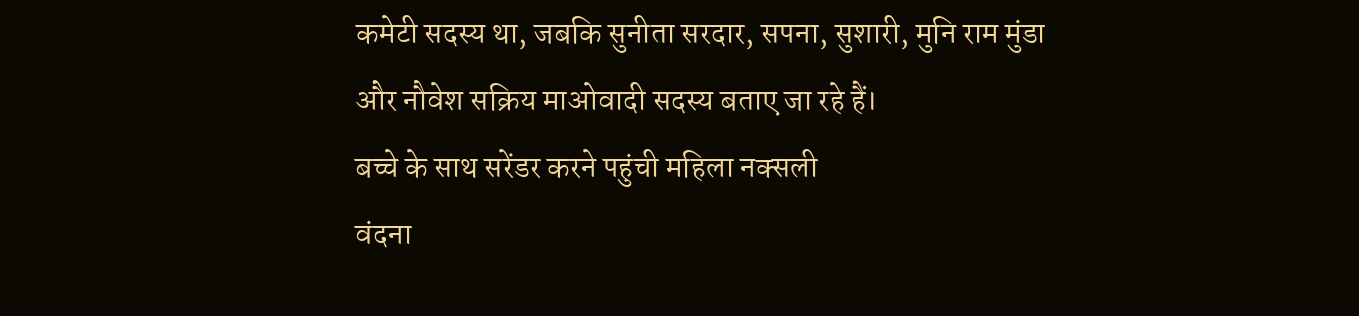कमेटी सदस्य था, जबकि सुनीता सरदार, सपना, सुशारी, मुनि राम मुंडा और नौवेश सक्रिय माओवादी सदस्य बताए जा रहे हैं।
बच्चे के साथ सरेंडर करने पहुंची महिला नक्सली
वंदना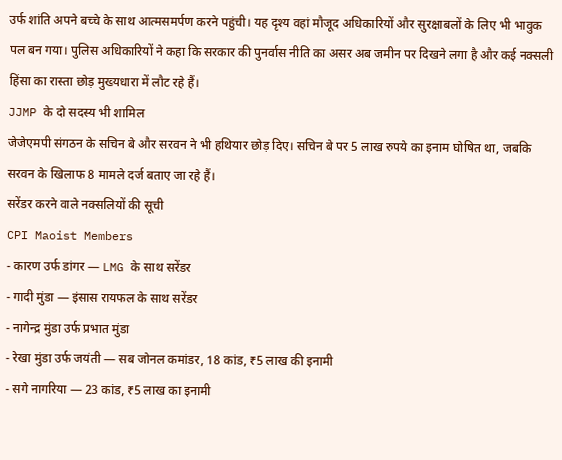उर्फ शांति अपने बच्चे के साथ आत्मसमर्पण करने पहुंची। यह दृश्य वहां मौजूद अधिकारियों और सुरक्षाबलों के लिए भी भावुक पल बन गया। पुलिस अधिकारियों ने कहा कि सरकार की पुनर्वास नीति का असर अब जमीन पर दिखने लगा है और कई नक्सली हिंसा का रास्ता छोड़ मुख्यधारा में लौट रहे हैं।
JJMP के दो सदस्य भी शामिल
जेजेएमपी संगठन के सचिन बे और सरवन ने भी हथियार छोड़ दिए। सचिन बे पर 5 लाख रुपये का इनाम घोषित था, जबकि सरवन के खिलाफ 8 मामले दर्ज बताए जा रहे हैं।
सरेंडर करने वाले नक्सलियों की सूची
CPI Maoist Members
- कारण उर्फ डांगर — LMG के साथ सरेंडर
- गादी मुंडा — इंसास रायफल के साथ सरेंडर
- नागेन्द्र मुंडा उर्फ प्रभात मुंडा
- रेखा मुंडा उर्फ जयंती — सब जोनल कमांडर, 18 कांड, ₹5 लाख की इनामी
- सगे नागरिया — 23 कांड, ₹5 लाख का इनामी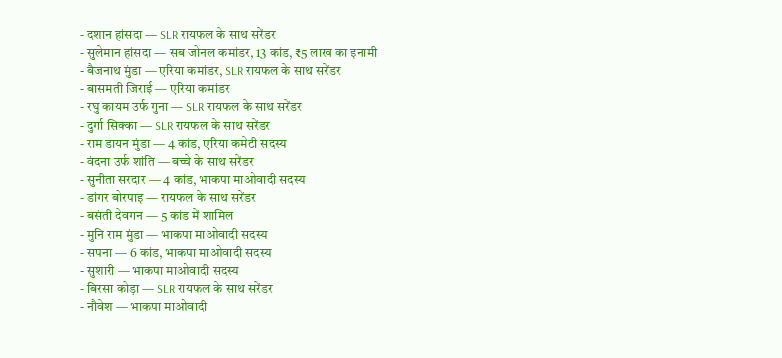- दशान हांसदा — SLR रायफल के साथ सरेंडर
- सुलेमान हांसदा — सब जोनल कमांडर, 13 कांड, ₹5 लाख का इनामी
- बैजनाथ मुंडा — एरिया कमांडर, SLR रायफल के साथ सरेंडर
- बासमती जिराई — एरिया कमांडर
- रघु कायम उर्फ गुना — SLR रायफल के साथ सरेंडर
- दुर्गा सिक्का — SLR रायफल के साथ सरेंडर
- राम डायन मुंडा — 4 कांड, एरिया कमेटी सदस्य
- वंदना उर्फ शांति — बच्चे के साथ सरेंडर
- सुनीता सरदार — 4 कांड, भाकपा माओवादी सदस्य
- डांगर बोरपाइ — रायफल के साथ सरेंडर
- बसंती देवगन — 5 कांड में शामिल
- मुनि राम मुंडा — भाकपा माओवादी सदस्य
- सपना — 6 कांड, भाकपा माओवादी सदस्य
- सुशारी — भाकपा माओवादी सदस्य
- बिरसा कोड़ा — SLR रायफल के साथ सरेंडर
- नौवेश — भाकपा माओवादी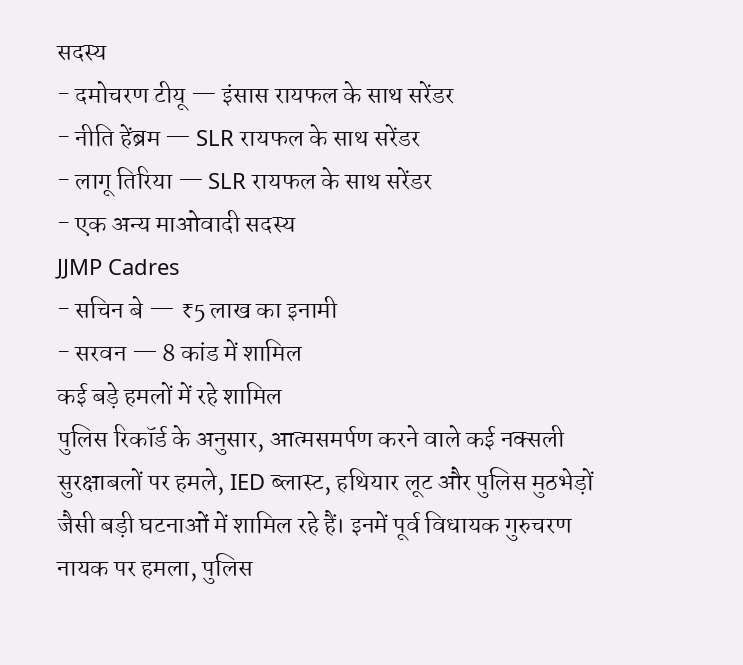सदस्य
- दमोचरण टीयू — इंसास रायफल के साथ सरेंडर
- नीति हेंब्रम — SLR रायफल के साथ सरेंडर
- लागू तिरिया — SLR रायफल के साथ सरेंडर
- एक अन्य माओवादी सदस्य
JJMP Cadres
- सचिन बे — ₹5 लाख का इनामी
- सरवन — 8 कांड में शामिल
कई बड़े हमलों में रहे शामिल
पुलिस रिकॉर्ड के अनुसार, आत्मसमर्पण करने वाले कई नक्सली सुरक्षाबलों पर हमले, IED ब्लास्ट, हथियार लूट और पुलिस मुठभेड़ों जैसी बड़ी घटनाओं में शामिल रहे हैं। इनमें पूर्व विधायक गुरुचरण नायक पर हमला, पुलिस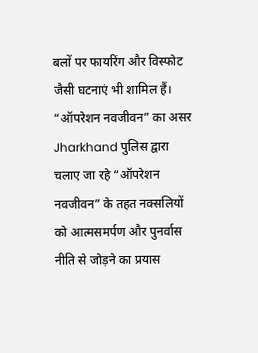बलों पर फायरिंग और विस्फोट जैसी घटनाएं भी शामिल हैं।
“ऑपरेशन नवजीवन” का असर
Jharkhand पुलिस द्वारा चलाए जा रहे “ऑपरेशन नवजीवन” के तहत नक्सलियों को आत्मसमर्पण और पुनर्वास नीति से जोड़ने का प्रयास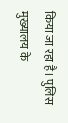किया जा रहा है। पुलिस मुख्यालय के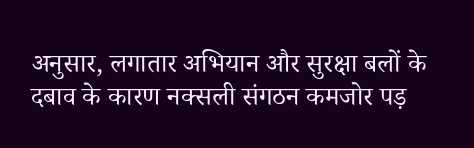अनुसार, लगातार अभियान और सुरक्षा बलों के दबाव के कारण नक्सली संगठन कमजोर पड़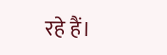रहे हैं।